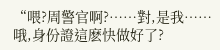“喂?周警官啊?……對,是我……哦,身份證這麽快做好了?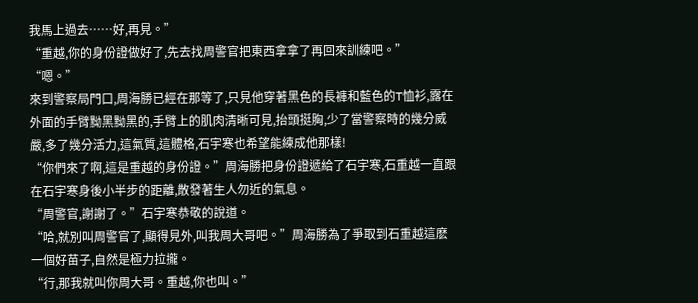我馬上過去……好,再見。”
“重越,你的身份證做好了,先去找周警官把東西拿拿了再回來訓練吧。”
“嗯。”
來到警察局門口,周海勝已經在那等了,只見他穿著黑色的長褲和藍色的T恤衫,露在外面的手臂黝黑黝黑的,手臂上的肌肉清晰可見,抬頭挺胸,少了當警察時的幾分威嚴,多了幾分活力,這氣質,這體格,石宇寒也希望能練成他那樣!
“你們來了啊,這是重越的身份證。”周海勝把身份證遞給了石宇寒,石重越一直跟在石宇寒身後小半步的距離,散發著生人勿近的氣息。
“周警官,謝謝了。”石宇寒恭敬的說道。
“哈,就別叫周警官了,顯得見外,叫我周大哥吧。”周海勝為了爭取到石重越這麽一個好苗子,自然是極力拉攏。
“行,那我就叫你周大哥。重越,你也叫。”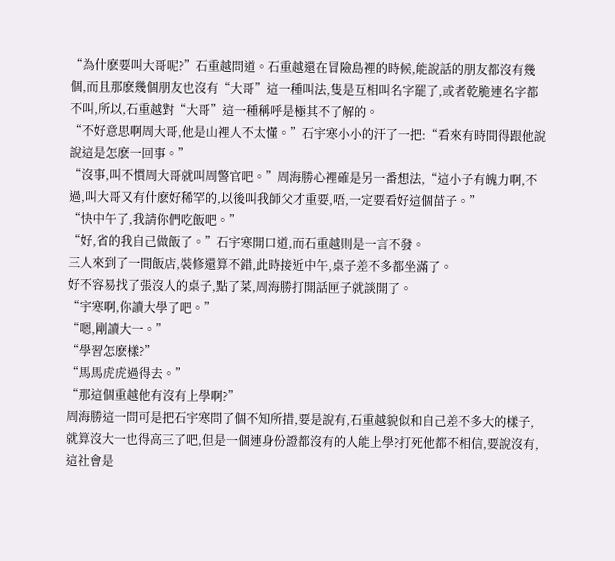“為什麽要叫大哥呢?”石重越問道。石重越還在冒險島裡的時候,能說話的朋友都沒有幾個,而且那麽幾個朋友也沒有“大哥”這一種叫法,隻是互相叫名字罷了,或者乾脆連名字都不叫,所以,石重越對“大哥”這一種稱呼是極其不了解的。
“不好意思啊周大哥,他是山裡人不太懂。”石宇寒小小的汗了一把:“看來有時間得跟他說說這是怎麽一回事。”
“沒事,叫不慣周大哥就叫周警官吧。”周海勝心裡確是另一番想法,“這小子有魄力啊,不過,叫大哥又有什麽好稀罕的,以後叫我師父才重要,唔,一定要看好這個苗子。”
“快中午了,我請你們吃飯吧。”
“好,省的我自己做飯了。”石宇寒開口道,而石重越則是一言不發。
三人來到了一間飯店,裝修還算不錯,此時接近中午,桌子差不多都坐滿了。
好不容易找了張沒人的桌子,點了菜,周海勝打開話匣子就談開了。
“宇寒啊,你讀大學了吧。”
“嗯,剛讀大一。”
“學習怎麽樣?”
“馬馬虎虎過得去。”
“那這個重越他有沒有上學啊?”
周海勝這一問可是把石宇寒問了個不知所措,要是說有,石重越貌似和自己差不多大的樣子,就算沒大一也得高三了吧,但是一個連身份證都沒有的人能上學?打死他都不相信,要說沒有,這社會是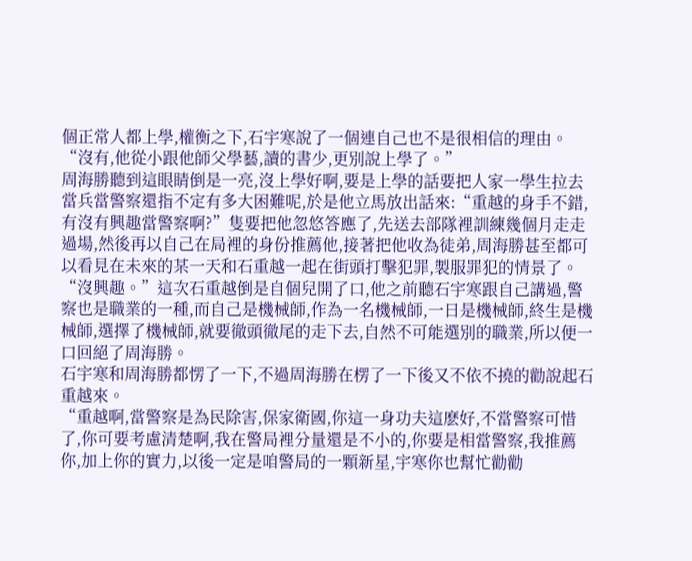個正常人都上學,權衡之下,石宇寒說了一個連自己也不是很相信的理由。
“沒有,他從小跟他師父學藝,讀的書少,更別說上學了。”
周海勝聽到這眼睛倒是一亮,沒上學好啊,要是上學的話要把人家一學生拉去當兵當警察還指不定有多大困難呢,於是他立馬放出話來:“重越的身手不錯,有沒有興趣當警察啊?”隻要把他忽悠答應了,先送去部隊裡訓練幾個月走走過場,然後再以自己在局裡的身份推薦他,接著把他收為徒弟,周海勝甚至都可以看見在未來的某一天和石重越一起在街頭打擊犯罪,製服罪犯的情景了。
“沒興趣。”這次石重越倒是自個兒開了口,他之前聽石宇寒跟自己講過,警察也是職業的一種,而自己是機械師,作為一名機械師,一日是機械師,終生是機械師,選擇了機械師,就要徹頭徹尾的走下去,自然不可能選別的職業,所以便一口回絕了周海勝。
石宇寒和周海勝都愣了一下,不過周海勝在楞了一下後又不依不撓的勸說起石重越來。
“重越啊,當警察是為民除害,保家衛國,你這一身功夫這麽好,不當警察可惜了,你可要考慮清楚啊,我在警局裡分量還是不小的,你要是相當警察,我推薦你,加上你的實力,以後一定是咱警局的一顆新星,宇寒你也幫忙勸勸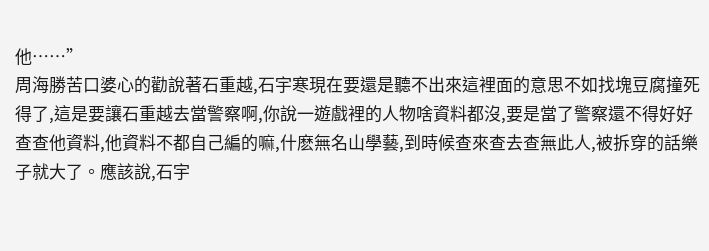他……”
周海勝苦口婆心的勸說著石重越,石宇寒現在要還是聽不出來這裡面的意思不如找塊豆腐撞死得了,這是要讓石重越去當警察啊,你說一遊戲裡的人物啥資料都沒,要是當了警察還不得好好查查他資料,他資料不都自己編的嘛,什麽無名山學藝,到時候查來查去查無此人,被拆穿的話樂子就大了。應該說,石宇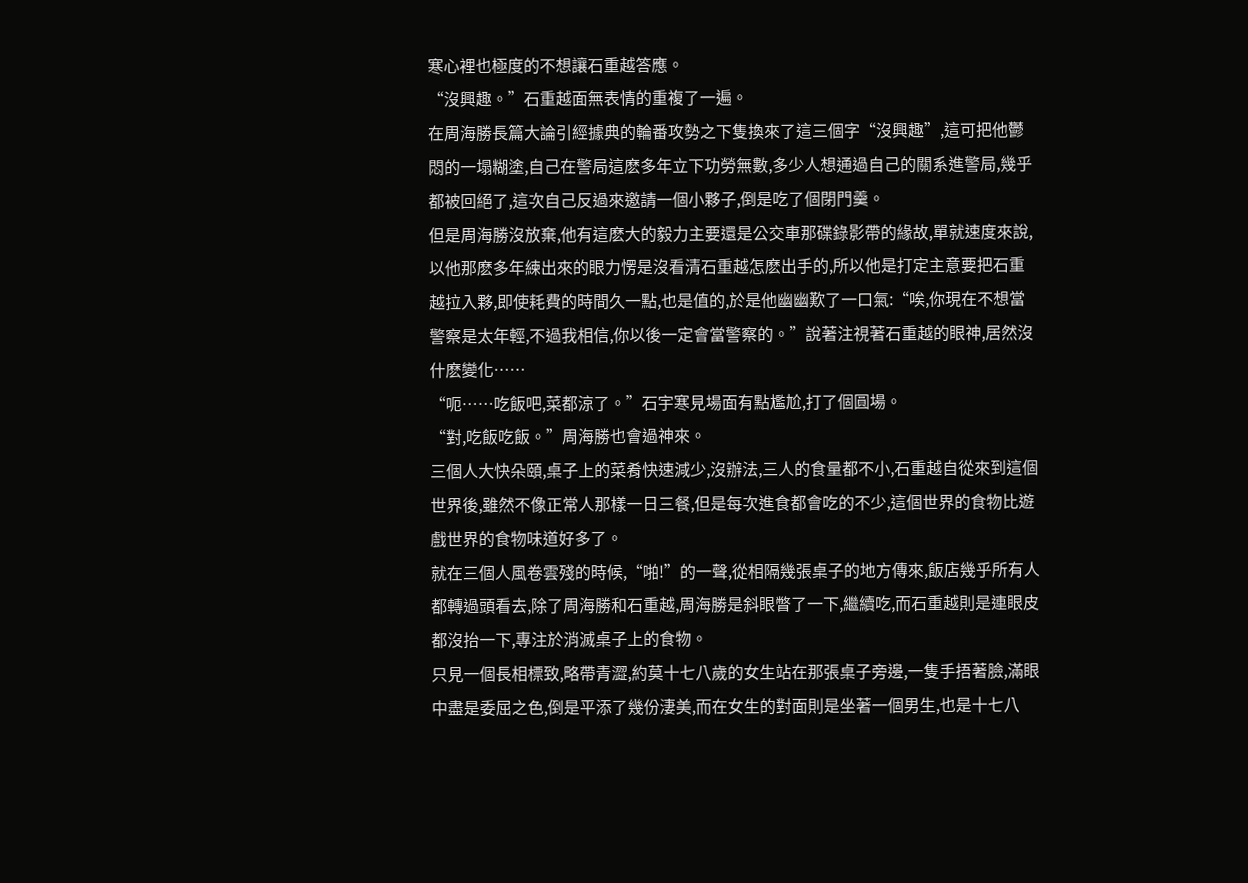寒心裡也極度的不想讓石重越答應。
“沒興趣。”石重越面無表情的重複了一遍。
在周海勝長篇大論引經據典的輪番攻勢之下隻換來了這三個字“沒興趣”,這可把他鬱悶的一塌糊塗,自己在警局這麽多年立下功勞無數,多少人想通過自己的關系進警局,幾乎都被回絕了,這次自己反過來邀請一個小夥子,倒是吃了個閉門羹。
但是周海勝沒放棄,他有這麽大的毅力主要還是公交車那碟錄影帶的緣故,單就速度來說,以他那麽多年練出來的眼力愣是沒看清石重越怎麽出手的,所以他是打定主意要把石重越拉入夥,即使耗費的時間久一點,也是值的,於是他幽幽歎了一口氣:“唉,你現在不想當警察是太年輕,不過我相信,你以後一定會當警察的。”說著注視著石重越的眼神,居然沒什麽變化……
“呃……吃飯吧,菜都涼了。”石宇寒見場面有點尷尬,打了個圓場。
“對,吃飯吃飯。”周海勝也會過神來。
三個人大快朵頤,桌子上的菜肴快速減少,沒辦法,三人的食量都不小,石重越自從來到這個世界後,雖然不像正常人那樣一日三餐,但是每次進食都會吃的不少,這個世界的食物比遊戲世界的食物味道好多了。
就在三個人風卷雲殘的時候,“啪!”的一聲,從相隔幾張桌子的地方傳來,飯店幾乎所有人都轉過頭看去,除了周海勝和石重越,周海勝是斜眼瞥了一下,繼續吃,而石重越則是連眼皮都沒抬一下,專注於消滅桌子上的食物。
只見一個長相標致,略帶青澀,約莫十七八歲的女生站在那張桌子旁邊,一隻手捂著臉,滿眼中盡是委屈之色,倒是平添了幾份淒美,而在女生的對面則是坐著一個男生,也是十七八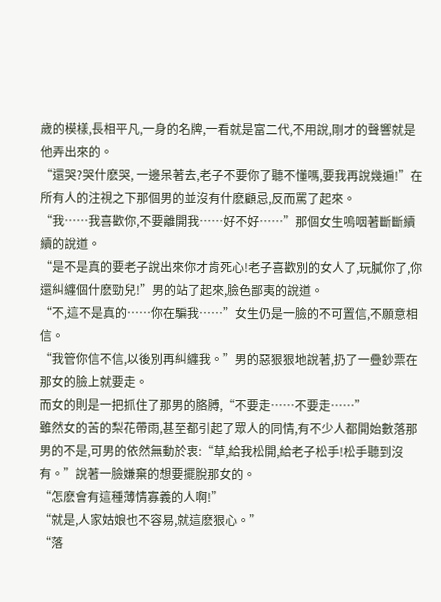歲的模樣,長相平凡,一身的名牌,一看就是富二代,不用說,剛才的聲響就是他弄出來的。
“還哭?哭什麽哭, 一邊呆著去,老子不要你了聽不懂嗎,要我再說幾遍!”在所有人的注視之下那個男的並沒有什麽顧忌,反而罵了起來。
“我……我喜歡你,不要離開我……好不好……”那個女生嗚咽著斷斷續續的說道。
“是不是真的要老子說出來你才肯死心!老子喜歡別的女人了,玩膩你了,你還糾纏個什麽勁兒!”男的站了起來,臉色鄙夷的說道。
“不,這不是真的……你在騙我……”女生仍是一臉的不可置信,不願意相信。
“我管你信不信,以後別再糾纏我。”男的惡狠狠地說著,扔了一疊鈔票在那女的臉上就要走。
而女的則是一把抓住了那男的胳膊,“不要走……不要走……”
雖然女的苦的梨花帶雨,甚至都引起了眾人的同情,有不少人都開始數落那男的不是,可男的依然無動於衷:“草,給我松開,給老子松手!松手聽到沒有。”說著一臉嫌棄的想要擺脫那女的。
“怎麽會有這種薄情寡義的人啊!”
“就是,人家姑娘也不容易,就這麽狠心。”
“落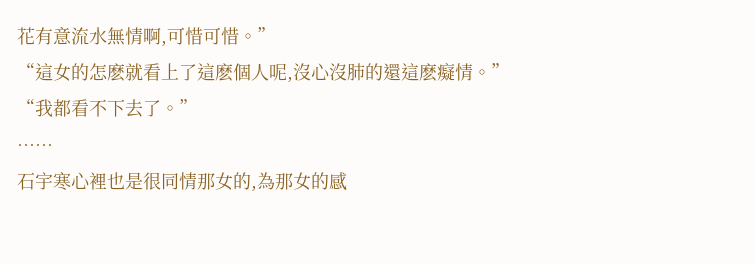花有意流水無情啊,可惜可惜。”
“這女的怎麽就看上了這麽個人呢,沒心沒肺的還這麽癡情。”
“我都看不下去了。”
……
石宇寒心裡也是很同情那女的,為那女的感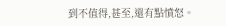到不值得,甚至,還有點憤怒。